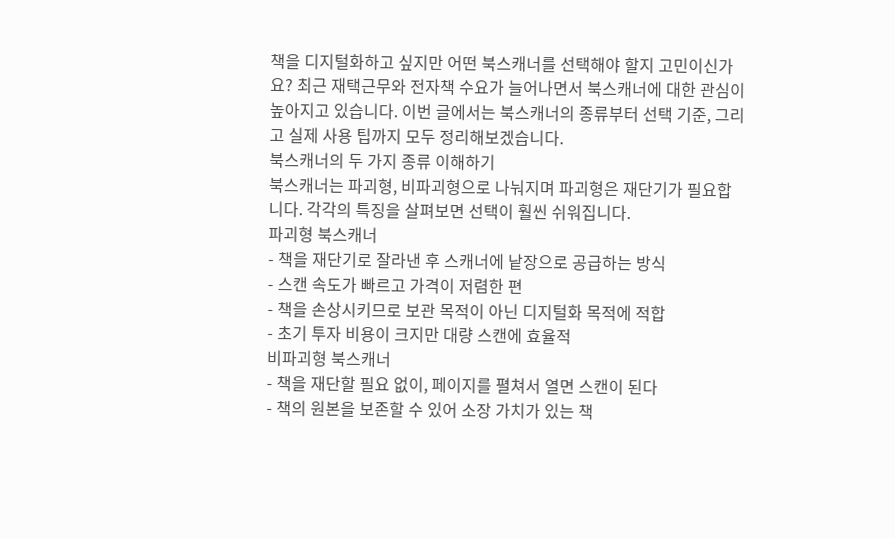책을 디지털화하고 싶지만 어떤 북스캐너를 선택해야 할지 고민이신가요? 최근 재택근무와 전자책 수요가 늘어나면서 북스캐너에 대한 관심이 높아지고 있습니다. 이번 글에서는 북스캐너의 종류부터 선택 기준, 그리고 실제 사용 팁까지 모두 정리해보겠습니다.
북스캐너의 두 가지 종류 이해하기
북스캐너는 파괴형, 비파괴형으로 나눠지며 파괴형은 재단기가 필요합니다. 각각의 특징을 살펴보면 선택이 훨씬 쉬워집니다.
파괴형 북스캐너
- 책을 재단기로 잘라낸 후 스캐너에 낱장으로 공급하는 방식
- 스캔 속도가 빠르고 가격이 저렴한 편
- 책을 손상시키므로 보관 목적이 아닌 디지털화 목적에 적합
- 초기 투자 비용이 크지만 대량 스캔에 효율적
비파괴형 북스캐너
- 책을 재단할 필요 없이, 페이지를 펼쳐서 열면 스캔이 된다
- 책의 원본을 보존할 수 있어 소장 가치가 있는 책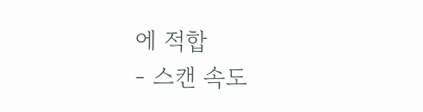에 적합
- 스캔 속도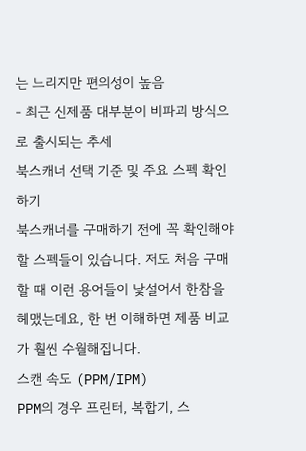는 느리지만 편의성이 높음
- 최근 신제품 대부분이 비파괴 방식으로 출시되는 추세
북스캐너 선택 기준 및 주요 스펙 확인하기
북스캐너를 구매하기 전에 꼭 확인해야 할 스펙들이 있습니다. 저도 처음 구매할 때 이런 용어들이 낯설어서 한참을 헤맸는데요, 한 번 이해하면 제품 비교가 훨씬 수월해집니다.
스캔 속도 (PPM/IPM)
PPM의 경우 프린터, 복합기, 스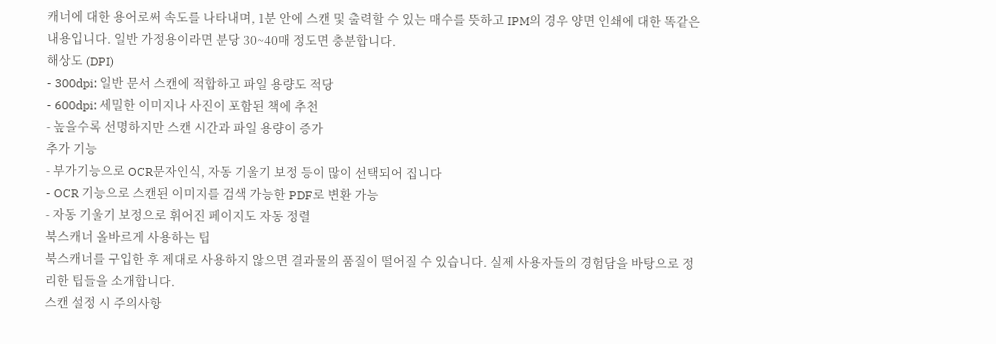캐너에 대한 용어로써 속도를 나타내며, 1분 안에 스캔 및 출력할 수 있는 매수를 뜻하고 IPM의 경우 양면 인쇄에 대한 똑같은 내용입니다. 일반 가정용이라면 분당 30~40매 정도면 충분합니다.
해상도 (DPI)
- 300dpi: 일반 문서 스캔에 적합하고 파일 용량도 적당
- 600dpi: 세밀한 이미지나 사진이 포함된 책에 추천
- 높을수록 선명하지만 스캔 시간과 파일 용량이 증가
추가 기능
- 부가기능으로 OCR문자인식, 자동 기울기 보정 등이 많이 선택되어 집니다
- OCR 기능으로 스캔된 이미지를 검색 가능한 PDF로 변환 가능
- 자동 기울기 보정으로 휘어진 페이지도 자동 정렬
북스캐너 올바르게 사용하는 팁
북스캐너를 구입한 후 제대로 사용하지 않으면 결과물의 품질이 떨어질 수 있습니다. 실제 사용자들의 경험담을 바탕으로 정리한 팁들을 소개합니다.
스캔 설정 시 주의사항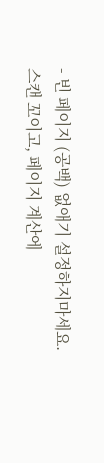- 빈 페이지 (공백) 없애기 설정하지마세요. 스캔 꼬이고, 페이지 계산에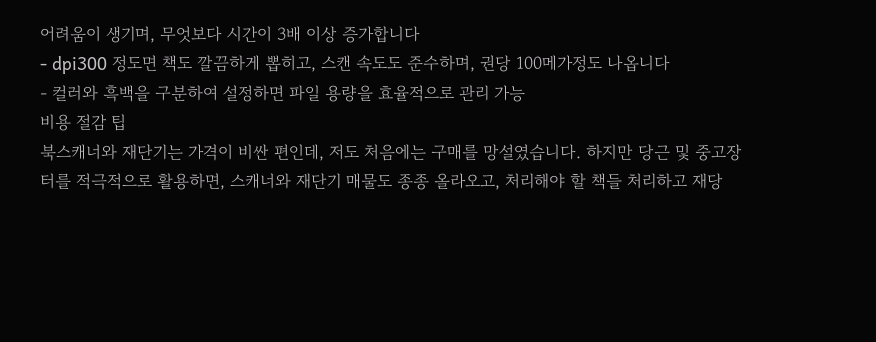어려움이 생기며, 무엇보다 시간이 3배 이상 증가합니다
- dpi300 정도면 책도 깔끔하게 뽑히고, 스캔 속도도 준수하며, 권당 100메가정도 나옵니다
- 컬러와 흑백을 구분하여 설정하면 파일 용량을 효율적으로 관리 가능
비용 절감 팁
북스캐너와 재단기는 가격이 비싼 편인데, 저도 처음에는 구매를 망설였습니다. 하지만 당근 및 중고장터를 적극적으로 활용하면, 스캐너와 재단기 매물도 종종 올라오고, 처리해야 할 책들 처리하고 재당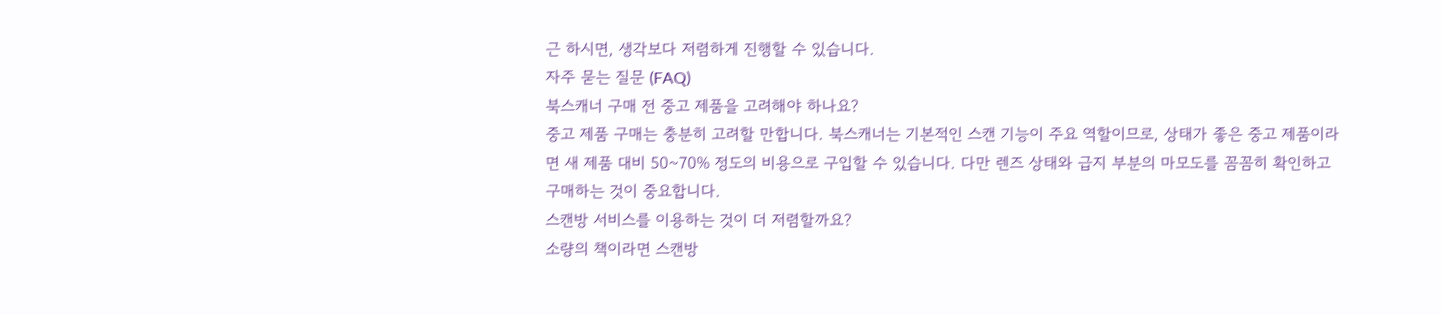근 하시면, 생각보다 저렴하게 진행할 수 있습니다.
자주 묻는 질문 (FAQ)
북스캐너 구매 전 중고 제품을 고려해야 하나요?
중고 제품 구매는 충분히 고려할 만합니다. 북스캐너는 기본적인 스캔 기능이 주요 역할이므로, 상태가 좋은 중고 제품이라면 새 제품 대비 50~70% 정도의 비용으로 구입할 수 있습니다. 다만 렌즈 상태와 급지 부분의 마모도를 꼼꼼히 확인하고 구매하는 것이 중요합니다.
스캔방 서비스를 이용하는 것이 더 저렴할까요?
소량의 책이라면 스캔방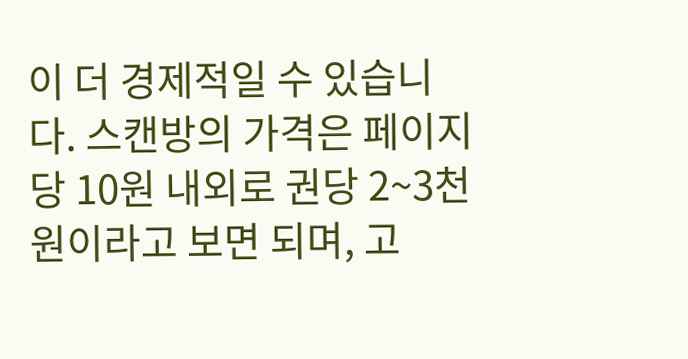이 더 경제적일 수 있습니다. 스캔방의 가격은 페이지당 10원 내외로 권당 2~3천원이라고 보면 되며, 고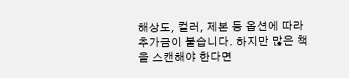해상도, 컬러, 제본 등 옵션에 따라 추가금이 붙습니다. 하지만 많은 책을 스캔해야 한다면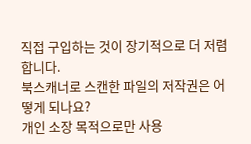직접 구입하는 것이 장기적으로 더 저렴합니다.
북스캐너로 스캔한 파일의 저작권은 어떻게 되나요?
개인 소장 목적으로만 사용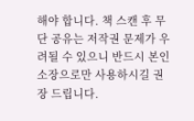해야 합니다. 책 스캔 후 무단 공유는 저작권 문제가 우려될 수 있으니 반드시 본인 소장으로만 사용하시길 권장 드립니다.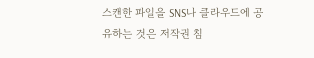스캔한 파일을 SNS나 클라우드에 공유하는 것은 저작권 침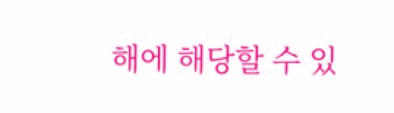해에 해당할 수 있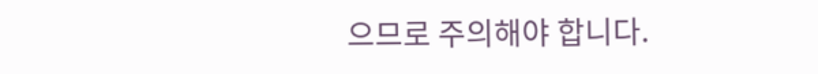으므로 주의해야 합니다.